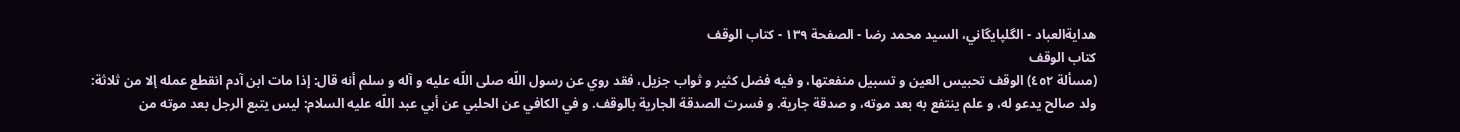هدايةالعباد - الگلپايگاني، السيد محمد رضا - الصفحة ١٣٩ - كتاب الوقف
كتاب الوقف
(مسألة ٤٥٢) الوقف تحبيس العين و تسبيل منفعتها، و فيه فضل كثير و ثواب جزيل، فقد روي عن رسول اللّه صلى اللّه عليه و آله و سلم أنه قال: إذا مات ابن آدم انقطع عمله إلا من ثلاثة: ولد صالح يدعو له، و علم ينتفع به بعد موته، و صدقة جارية. و فسرت الصدقة الجارية بالوقف. و في الكافي عن الحلبي عن أبي عبد اللّه عليه السلام: ليس يتبع الرجل بعد موته من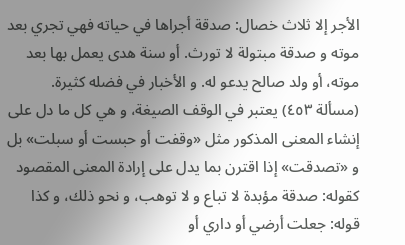الأجر إلا ثلاث خصال: صدقة أجراها في حياته فهي تجري بعد موته و صدقة مبتولة لا تورث. أو سنة هدى يعمل بها بعد موته، أو ولد صالح يدعو له. و الأخبار في فضله كثيرة.
(مسألة ٤٥٣) يعتبر في الوقف الصيغة، و هي كل ما دل على إنشاء المعنى المذكور مثل «وقفت أو حبست أو سبلت» بل و «تصدقت» إذا اقترن بما يدل على إرادة المعنى المقصود كقوله: صدقة مؤبدة لا تباع و لا توهب، و نحو ذلك، و كذا قوله: جعلت أرضي أو داري أو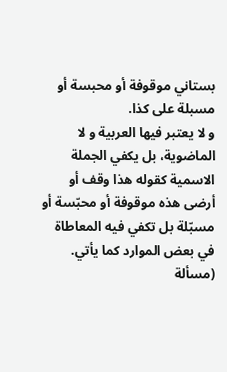بستاني موقوفة أو محبسة أو مسبلة على كذا.
و لا يعتبر فيها العربية و لا الماضوية، بل يكفي الجملة الاسمية كقوله هذا وقف أو أرضى هذه موقوفة أو محبّسة أو مسبّلة بل تكفي فيه المعاطاة في بعض الموارد كما يأتي.
(مسألة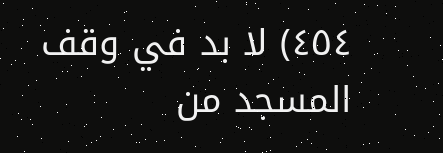٤٥٤) لا بد في وقف المسجد من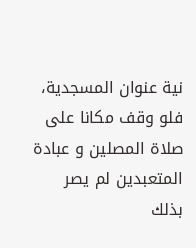نية عنوان المسجدية، فلو وقف مكانا على صلاة المصلين و عبادة المتعبدين لم يصر بذلك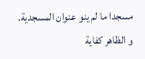مسجدا ما لم ينو عنوان المسجدية. و الظاهر كفاية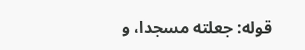قوله: جعلته مسجدا، و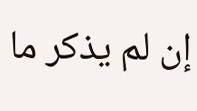إن لم يذكر ما